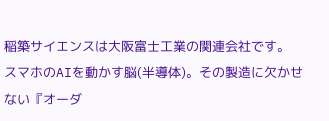稲築サイエンスは大阪富士工業の関連会社です。
スマホのAIを動かす脳(半導体)。その製造に欠かせない『オーダ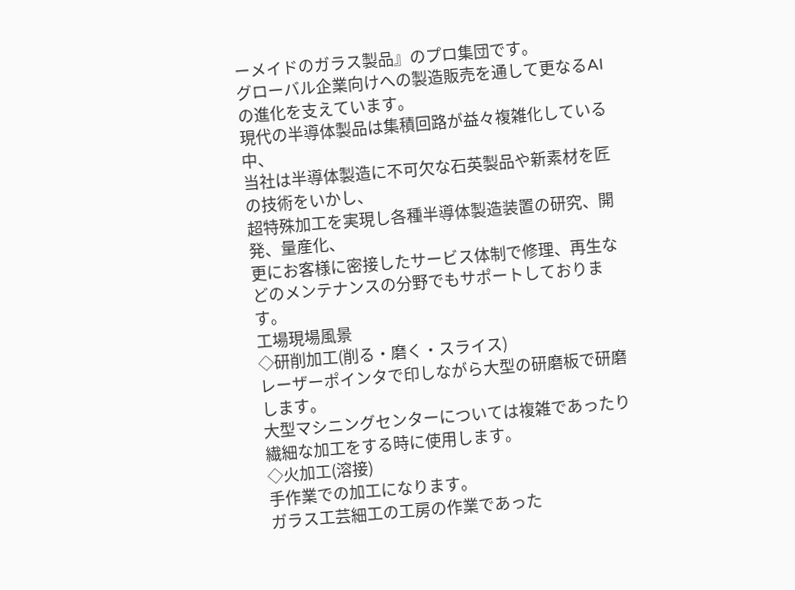ーメイドのガラス製品』のプロ集団です。
グローバル企業向けへの製造販売を通して更なるAIの進化を支えています。
現代の半導体製品は集積回路が益々複雑化している中、
当社は半導体製造に不可欠な石英製品や新素材を匠の技術をいかし、
超特殊加工を実現し各種半導体製造装置の研究、開発、量産化、
更にお客様に密接したサービス体制で修理、再生などのメンテナンスの分野でもサポートしております。
工場現場風景
◇研削加工(削る・磨く・スライス)
レーザーポインタで印しながら大型の研磨板で研磨します。
大型マシニングセンターについては複雑であったり繊細な加工をする時に使用します。
◇火加工(溶接)
手作業での加工になります。
ガラス工芸細工の工房の作業であった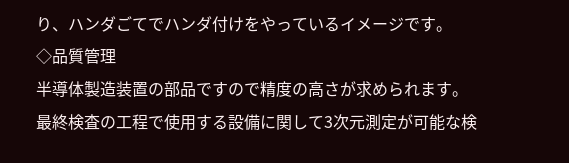り、ハンダごてでハンダ付けをやっているイメージです。
◇品質管理
半導体製造装置の部品ですので精度の高さが求められます。
最終検査の工程で使用する設備に関して3次元測定が可能な検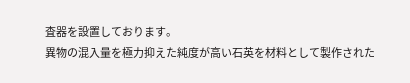査器を設置しております。
異物の混入量を極力抑えた純度が高い石英を材料として製作された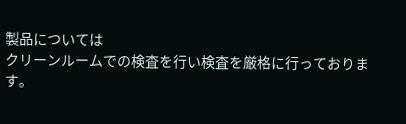製品については
クリーンルームでの検査を行い検査を厳格に行っております。